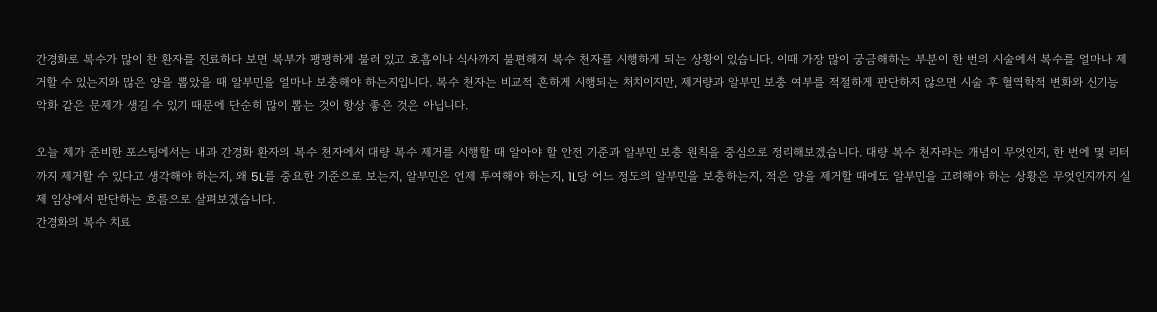간경화로 복수가 많이 찬 환자를 진료하다 보면 복부가 팽팽하게 불러 있고 호흡이나 식사까지 불편해져 복수 천자를 시행하게 되는 상황이 있습니다. 이때 가장 많이 궁금해하는 부분이 한 번의 시술에서 복수를 얼마나 제거할 수 있는지와 많은 양을 뽑았을 때 알부민을 얼마나 보충해야 하는지입니다. 복수 천자는 비교적 흔하게 시행되는 처치이지만, 제거량과 알부민 보충 여부를 적절하게 판단하지 않으면 시술 후 혈역학적 변화와 신기능 악화 같은 문제가 생길 수 있기 때문에 단순히 많이 뽑는 것이 항상 좋은 것은 아닙니다.

오늘 제가 준비한 포스팅에서는 내과 간경화 환자의 복수 천자에서 대량 복수 제거를 시행할 때 알아야 할 안전 기준과 알부민 보충 원칙을 중심으로 정리해보겠습니다. 대량 복수 천자라는 개념이 무엇인지, 한 번에 몇 리터까지 제거할 수 있다고 생각해야 하는지, 왜 5L를 중요한 기준으로 보는지, 알부민은 언제 투여해야 하는지, 1L당 어느 정도의 알부민을 보충하는지, 적은 양을 제거할 때에도 알부민을 고려해야 하는 상황은 무엇인지까지 실제 임상에서 판단하는 흐름으로 살펴보겠습니다.
간경화의 복수 치료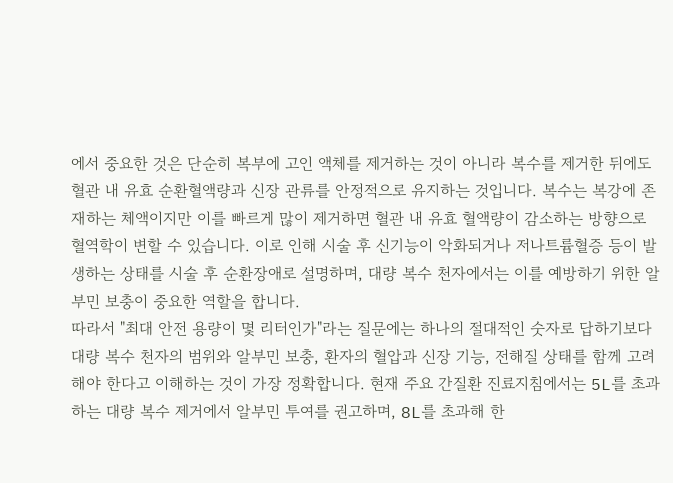에서 중요한 것은 단순히 복부에 고인 액체를 제거하는 것이 아니라 복수를 제거한 뒤에도 혈관 내 유효 순환혈액량과 신장 관류를 안정적으로 유지하는 것입니다. 복수는 복강에 존재하는 체액이지만 이를 빠르게 많이 제거하면 혈관 내 유효 혈액량이 감소하는 방향으로 혈역학이 변할 수 있습니다. 이로 인해 시술 후 신기능이 악화되거나 저나트륨혈증 등이 발생하는 상태를 시술 후 순환장애로 설명하며, 대량 복수 천자에서는 이를 예방하기 위한 알부민 보충이 중요한 역할을 합니다.
따라서 "최대 안전 용량이 몇 리터인가"라는 질문에는 하나의 절대적인 숫자로 답하기보다 대량 복수 천자의 범위와 알부민 보충, 환자의 혈압과 신장 기능, 전해질 상태를 함께 고려해야 한다고 이해하는 것이 가장 정확합니다. 현재 주요 간질환 진료지침에서는 5L를 초과하는 대량 복수 제거에서 알부민 투여를 권고하며, 8L를 초과해 한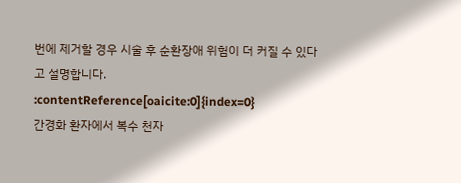번에 제거할 경우 시술 후 순환장애 위험이 더 커질 수 있다고 설명합니다. :contentReference[oaicite:0]{index=0}
간경화 환자에서 복수 천자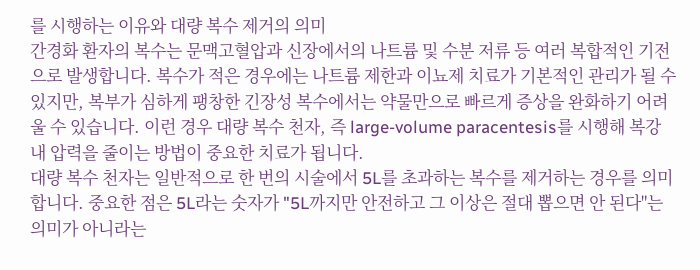를 시행하는 이유와 대량 복수 제거의 의미
간경화 환자의 복수는 문맥고혈압과 신장에서의 나트륨 및 수분 저류 등 여러 복합적인 기전으로 발생합니다. 복수가 적은 경우에는 나트륨 제한과 이뇨제 치료가 기본적인 관리가 될 수 있지만, 복부가 심하게 팽창한 긴장성 복수에서는 약물만으로 빠르게 증상을 완화하기 어려울 수 있습니다. 이런 경우 대량 복수 천자, 즉 large-volume paracentesis를 시행해 복강 내 압력을 줄이는 방법이 중요한 치료가 됩니다.
대량 복수 천자는 일반적으로 한 번의 시술에서 5L를 초과하는 복수를 제거하는 경우를 의미합니다. 중요한 점은 5L라는 숫자가 "5L까지만 안전하고 그 이상은 절대 뽑으면 안 된다"는 의미가 아니라는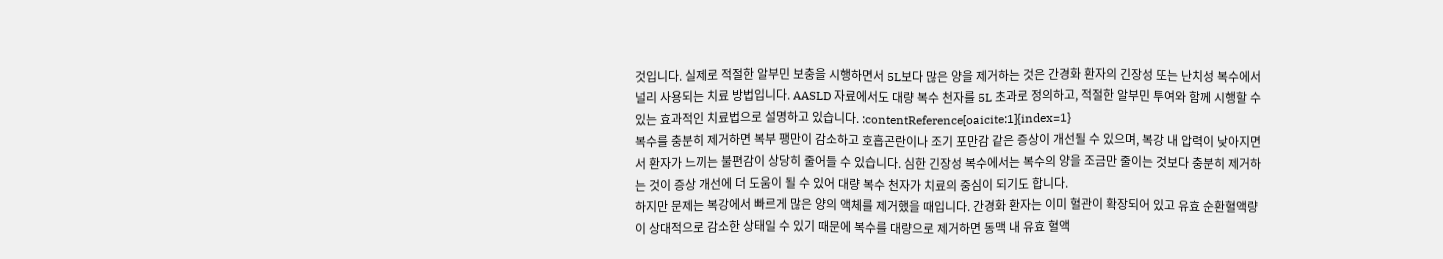것입니다. 실제로 적절한 알부민 보충을 시행하면서 5L보다 많은 양을 제거하는 것은 간경화 환자의 긴장성 또는 난치성 복수에서 널리 사용되는 치료 방법입니다. AASLD 자료에서도 대량 복수 천자를 5L 초과로 정의하고, 적절한 알부민 투여와 함께 시행할 수 있는 효과적인 치료법으로 설명하고 있습니다. :contentReference[oaicite:1]{index=1}
복수를 충분히 제거하면 복부 팽만이 감소하고 호흡곤란이나 조기 포만감 같은 증상이 개선될 수 있으며, 복강 내 압력이 낮아지면서 환자가 느끼는 불편감이 상당히 줄어들 수 있습니다. 심한 긴장성 복수에서는 복수의 양을 조금만 줄이는 것보다 충분히 제거하는 것이 증상 개선에 더 도움이 될 수 있어 대량 복수 천자가 치료의 중심이 되기도 합니다.
하지만 문제는 복강에서 빠르게 많은 양의 액체를 제거했을 때입니다. 간경화 환자는 이미 혈관이 확장되어 있고 유효 순환혈액량이 상대적으로 감소한 상태일 수 있기 때문에 복수를 대량으로 제거하면 동맥 내 유효 혈액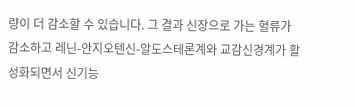량이 더 감소할 수 있습니다. 그 결과 신장으로 가는 혈류가 감소하고 레닌-안지오텐신-알도스테론계와 교감신경계가 활성화되면서 신기능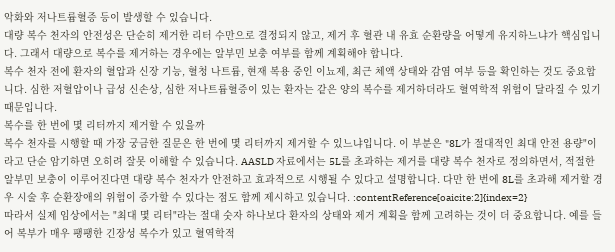악화와 저나트륨혈증 등이 발생할 수 있습니다.
대량 복수 천자의 안전성은 단순히 제거한 리터 수만으로 결정되지 않고, 제거 후 혈관 내 유효 순환량을 어떻게 유지하느냐가 핵심입니다. 그래서 대량으로 복수를 제거하는 경우에는 알부민 보충 여부를 함께 계획해야 합니다.
복수 천자 전에 환자의 혈압과 신장 기능, 혈청 나트륨, 현재 복용 중인 이뇨제, 최근 체액 상태와 감염 여부 등을 확인하는 것도 중요합니다. 심한 저혈압이나 급성 신손상, 심한 저나트륨혈증이 있는 환자는 같은 양의 복수를 제거하더라도 혈역학적 위험이 달라질 수 있기 때문입니다.
복수를 한 번에 몇 리터까지 제거할 수 있을까
복수 천자를 시행할 때 가장 궁금한 질문은 한 번에 몇 리터까지 제거할 수 있느냐입니다. 이 부분은 "8L가 절대적인 최대 안전 용량"이라고 단순 암기하면 오히려 잘못 이해할 수 있습니다. AASLD 자료에서는 5L를 초과하는 제거를 대량 복수 천자로 정의하면서, 적절한 알부민 보충이 이루어진다면 대량 복수 천자가 안전하고 효과적으로 시행될 수 있다고 설명합니다. 다만 한 번에 8L를 초과해 제거할 경우 시술 후 순환장애의 위험이 증가할 수 있다는 점도 함께 제시하고 있습니다. :contentReference[oaicite:2]{index=2}
따라서 실제 임상에서는 "최대 몇 리터"라는 절대 숫자 하나보다 환자의 상태와 제거 계획을 함께 고려하는 것이 더 중요합니다. 예를 들어 복부가 매우 팽팽한 긴장성 복수가 있고 혈역학적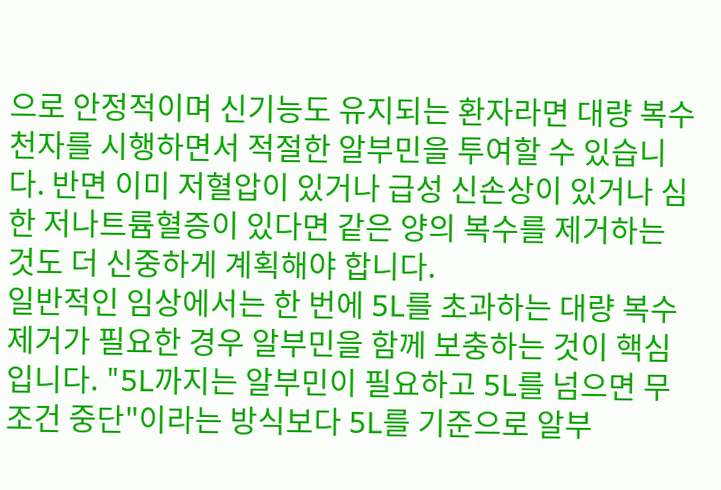으로 안정적이며 신기능도 유지되는 환자라면 대량 복수 천자를 시행하면서 적절한 알부민을 투여할 수 있습니다. 반면 이미 저혈압이 있거나 급성 신손상이 있거나 심한 저나트륨혈증이 있다면 같은 양의 복수를 제거하는 것도 더 신중하게 계획해야 합니다.
일반적인 임상에서는 한 번에 5L를 초과하는 대량 복수 제거가 필요한 경우 알부민을 함께 보충하는 것이 핵심입니다. "5L까지는 알부민이 필요하고 5L를 넘으면 무조건 중단"이라는 방식보다 5L를 기준으로 알부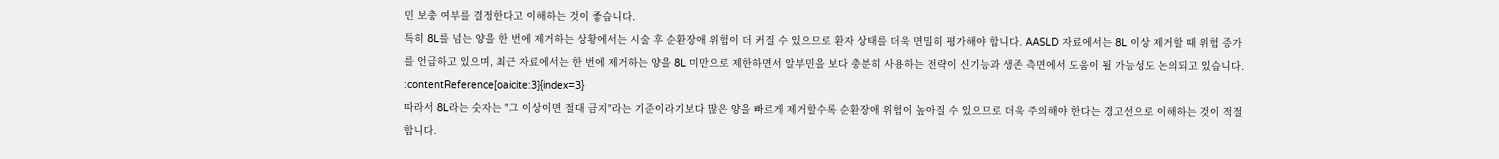민 보충 여부를 결정한다고 이해하는 것이 좋습니다.
특히 8L를 넘는 양을 한 번에 제거하는 상황에서는 시술 후 순환장애 위험이 더 커질 수 있으므로 환자 상태를 더욱 면밀히 평가해야 합니다. AASLD 자료에서는 8L 이상 제거할 때 위험 증가를 언급하고 있으며, 최근 자료에서는 한 번에 제거하는 양을 8L 미만으로 제한하면서 알부민을 보다 충분히 사용하는 전략이 신기능과 생존 측면에서 도움이 될 가능성도 논의되고 있습니다. :contentReference[oaicite:3]{index=3}
따라서 8L라는 숫자는 "그 이상이면 절대 금지"라는 기준이라기보다 많은 양을 빠르게 제거할수록 순환장애 위험이 높아질 수 있으므로 더욱 주의해야 한다는 경고선으로 이해하는 것이 적절합니다.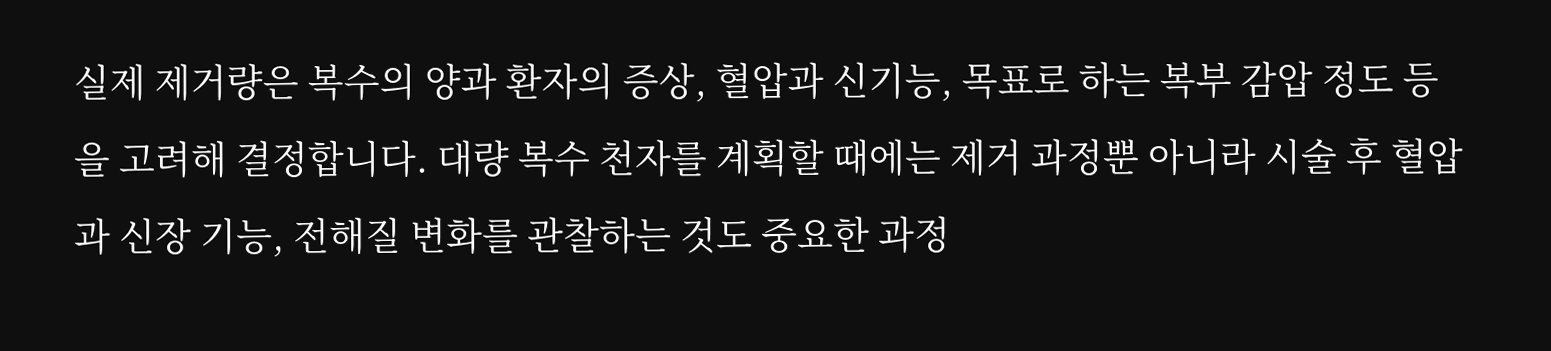실제 제거량은 복수의 양과 환자의 증상, 혈압과 신기능, 목표로 하는 복부 감압 정도 등을 고려해 결정합니다. 대량 복수 천자를 계획할 때에는 제거 과정뿐 아니라 시술 후 혈압과 신장 기능, 전해질 변화를 관찰하는 것도 중요한 과정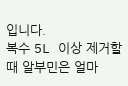입니다.
복수 5L 이상 제거할 때 알부민은 얼마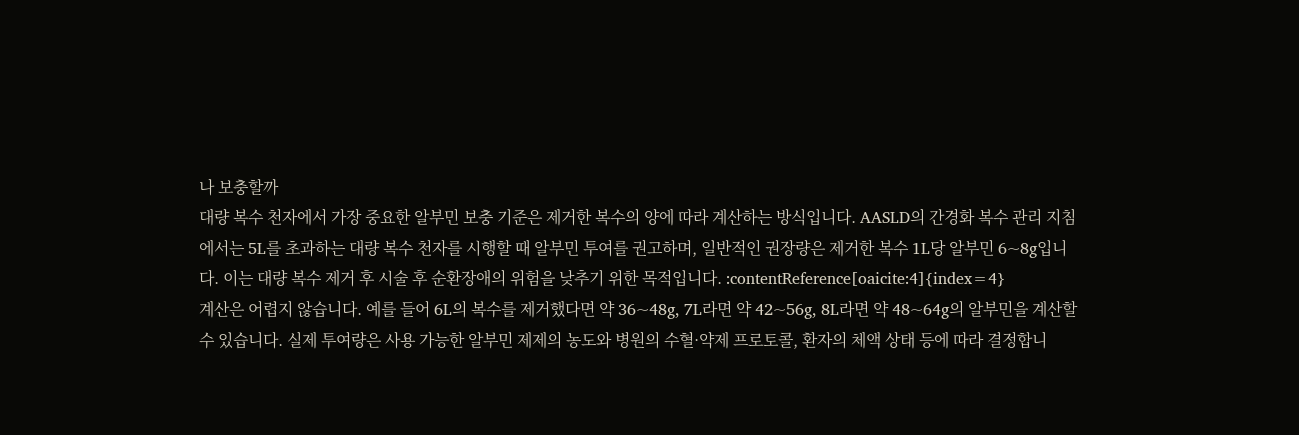나 보충할까
대량 복수 천자에서 가장 중요한 알부민 보충 기준은 제거한 복수의 양에 따라 계산하는 방식입니다. AASLD의 간경화 복수 관리 지침에서는 5L를 초과하는 대량 복수 천자를 시행할 때 알부민 투여를 권고하며, 일반적인 권장량은 제거한 복수 1L당 알부민 6~8g입니다. 이는 대량 복수 제거 후 시술 후 순환장애의 위험을 낮추기 위한 목적입니다. :contentReference[oaicite:4]{index=4}
계산은 어렵지 않습니다. 예를 들어 6L의 복수를 제거했다면 약 36~48g, 7L라면 약 42~56g, 8L라면 약 48~64g의 알부민을 계산할 수 있습니다. 실제 투여량은 사용 가능한 알부민 제제의 농도와 병원의 수혈·약제 프로토콜, 환자의 체액 상태 등에 따라 결정합니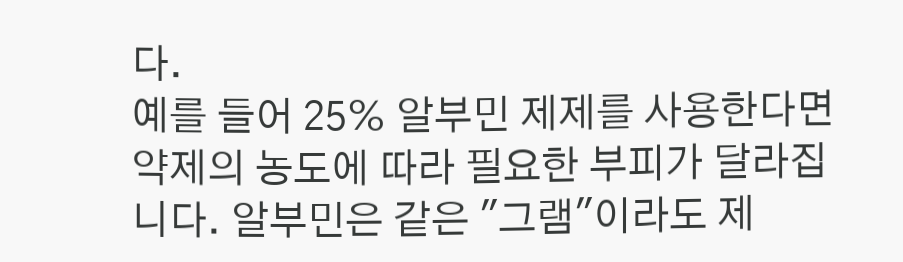다.
예를 들어 25% 알부민 제제를 사용한다면 약제의 농도에 따라 필요한 부피가 달라집니다. 알부민은 같은 "그램"이라도 제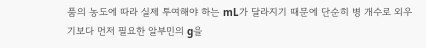품의 농도에 따라 실제 투여해야 하는 mL가 달라지기 때문에 단순히 병 개수로 외우기보다 먼저 필요한 알부민의 g을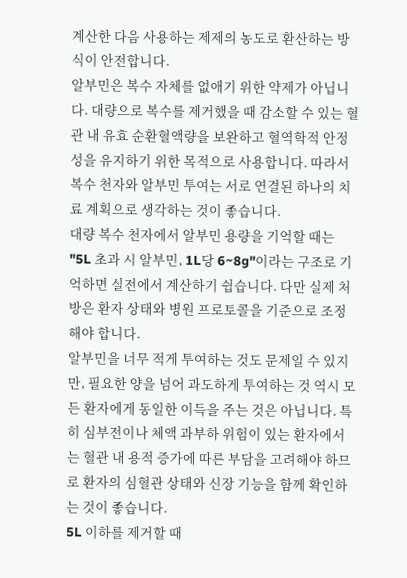계산한 다음 사용하는 제제의 농도로 환산하는 방식이 안전합니다.
알부민은 복수 자체를 없애기 위한 약제가 아닙니다. 대량으로 복수를 제거했을 때 감소할 수 있는 혈관 내 유효 순환혈액량을 보완하고 혈역학적 안정성을 유지하기 위한 목적으로 사용합니다. 따라서 복수 천자와 알부민 투여는 서로 연결된 하나의 치료 계획으로 생각하는 것이 좋습니다.
대량 복수 천자에서 알부민 용량을 기억할 때는 "5L 초과 시 알부민, 1L당 6~8g"이라는 구조로 기억하면 실전에서 계산하기 쉽습니다. 다만 실제 처방은 환자 상태와 병원 프로토콜을 기준으로 조정해야 합니다.
알부민을 너무 적게 투여하는 것도 문제일 수 있지만, 필요한 양을 넘어 과도하게 투여하는 것 역시 모든 환자에게 동일한 이득을 주는 것은 아닙니다. 특히 심부전이나 체액 과부하 위험이 있는 환자에서는 혈관 내 용적 증가에 따른 부담을 고려해야 하므로 환자의 심혈관 상태와 신장 기능을 함께 확인하는 것이 좋습니다.
5L 이하를 제거할 때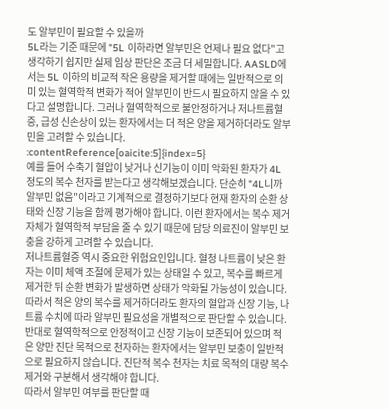도 알부민이 필요할 수 있을까
5L라는 기준 때문에 "5L 이하라면 알부민은 언제나 필요 없다"고 생각하기 쉽지만 실제 임상 판단은 조금 더 세밀합니다. AASLD에서는 5L 이하의 비교적 작은 용량을 제거할 때에는 일반적으로 의미 있는 혈역학적 변화가 적어 알부민이 반드시 필요하지 않을 수 있다고 설명합니다. 그러나 혈역학적으로 불안정하거나 저나트륨혈증, 급성 신손상이 있는 환자에서는 더 적은 양을 제거하더라도 알부민을 고려할 수 있습니다. :contentReference[oaicite:5]{index=5}
예를 들어 수축기 혈압이 낮거나 신기능이 이미 악화된 환자가 4L 정도의 복수 천자를 받는다고 생각해보겠습니다. 단순히 "4L니까 알부민 없음"이라고 기계적으로 결정하기보다 현재 환자의 순환 상태와 신장 기능을 함께 평가해야 합니다. 이런 환자에서는 복수 제거 자체가 혈역학적 부담을 줄 수 있기 때문에 담당 의료진이 알부민 보충을 강하게 고려할 수 있습니다.
저나트륨혈증 역시 중요한 위험요인입니다. 혈청 나트륨이 낮은 환자는 이미 체액 조절에 문제가 있는 상태일 수 있고, 복수를 빠르게 제거한 뒤 순환 변화가 발생하면 상태가 악화될 가능성이 있습니다. 따라서 적은 양의 복수를 제거하더라도 환자의 혈압과 신장 기능, 나트륨 수치에 따라 알부민 필요성을 개별적으로 판단할 수 있습니다.
반대로 혈역학적으로 안정적이고 신장 기능이 보존되어 있으며 적은 양만 진단 목적으로 천자하는 환자에서는 알부민 보충이 일반적으로 필요하지 않습니다. 진단적 복수 천자는 치료 목적의 대량 복수 제거와 구분해서 생각해야 합니다.
따라서 알부민 여부를 판단할 때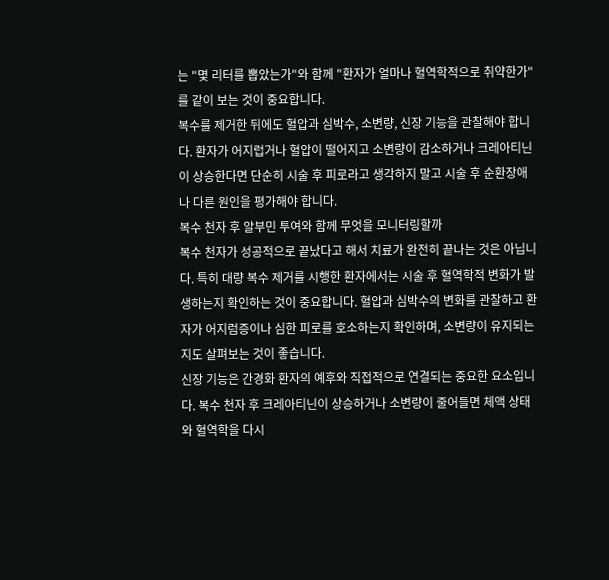는 "몇 리터를 뽑았는가"와 함께 "환자가 얼마나 혈역학적으로 취약한가"를 같이 보는 것이 중요합니다.
복수를 제거한 뒤에도 혈압과 심박수, 소변량, 신장 기능을 관찰해야 합니다. 환자가 어지럽거나 혈압이 떨어지고 소변량이 감소하거나 크레아티닌이 상승한다면 단순히 시술 후 피로라고 생각하지 말고 시술 후 순환장애나 다른 원인을 평가해야 합니다.
복수 천자 후 알부민 투여와 함께 무엇을 모니터링할까
복수 천자가 성공적으로 끝났다고 해서 치료가 완전히 끝나는 것은 아닙니다. 특히 대량 복수 제거를 시행한 환자에서는 시술 후 혈역학적 변화가 발생하는지 확인하는 것이 중요합니다. 혈압과 심박수의 변화를 관찰하고 환자가 어지럼증이나 심한 피로를 호소하는지 확인하며, 소변량이 유지되는지도 살펴보는 것이 좋습니다.
신장 기능은 간경화 환자의 예후와 직접적으로 연결되는 중요한 요소입니다. 복수 천자 후 크레아티닌이 상승하거나 소변량이 줄어들면 체액 상태와 혈역학을 다시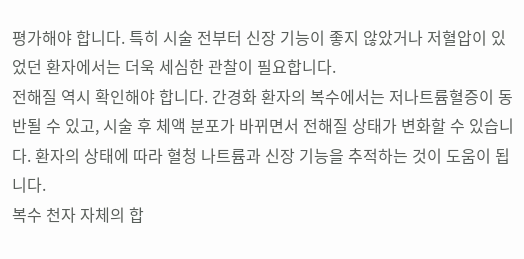평가해야 합니다. 특히 시술 전부터 신장 기능이 좋지 않았거나 저혈압이 있었던 환자에서는 더욱 세심한 관찰이 필요합니다.
전해질 역시 확인해야 합니다. 간경화 환자의 복수에서는 저나트륨혈증이 동반될 수 있고, 시술 후 체액 분포가 바뀌면서 전해질 상태가 변화할 수 있습니다. 환자의 상태에 따라 혈청 나트륨과 신장 기능을 추적하는 것이 도움이 됩니다.
복수 천자 자체의 합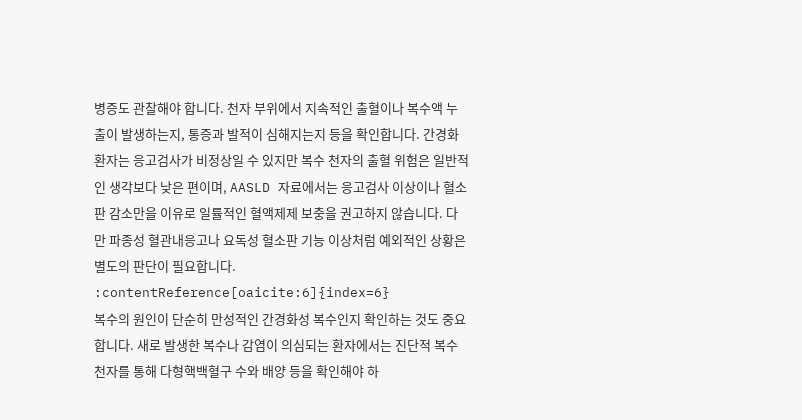병증도 관찰해야 합니다. 천자 부위에서 지속적인 출혈이나 복수액 누출이 발생하는지, 통증과 발적이 심해지는지 등을 확인합니다. 간경화 환자는 응고검사가 비정상일 수 있지만 복수 천자의 출혈 위험은 일반적인 생각보다 낮은 편이며, AASLD 자료에서는 응고검사 이상이나 혈소판 감소만을 이유로 일률적인 혈액제제 보충을 권고하지 않습니다. 다만 파종성 혈관내응고나 요독성 혈소판 기능 이상처럼 예외적인 상황은 별도의 판단이 필요합니다. :contentReference[oaicite:6]{index=6}
복수의 원인이 단순히 만성적인 간경화성 복수인지 확인하는 것도 중요합니다. 새로 발생한 복수나 감염이 의심되는 환자에서는 진단적 복수 천자를 통해 다형핵백혈구 수와 배양 등을 확인해야 하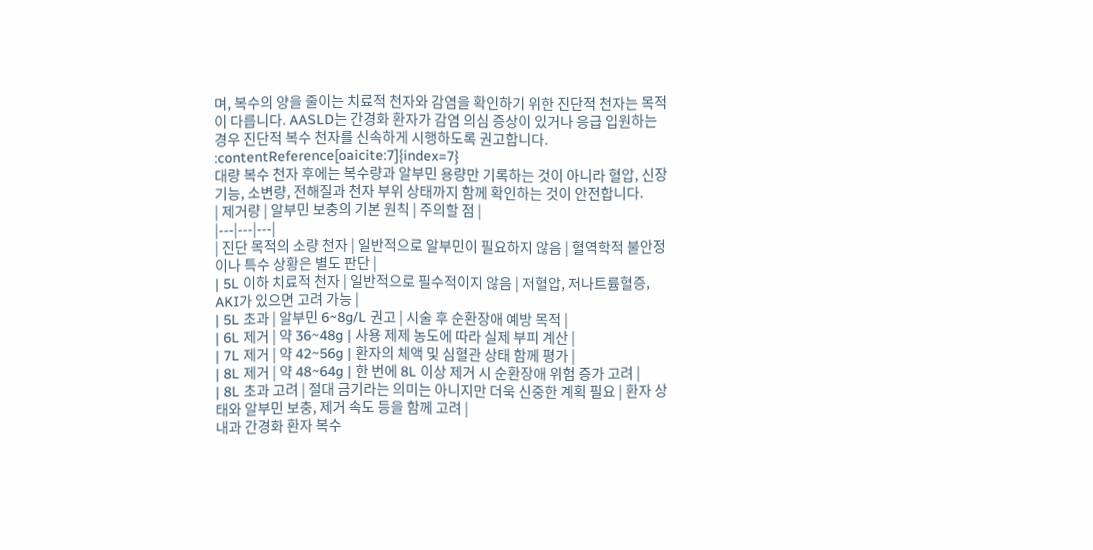며, 복수의 양을 줄이는 치료적 천자와 감염을 확인하기 위한 진단적 천자는 목적이 다릅니다. AASLD는 간경화 환자가 감염 의심 증상이 있거나 응급 입원하는 경우 진단적 복수 천자를 신속하게 시행하도록 권고합니다. :contentReference[oaicite:7]{index=7}
대량 복수 천자 후에는 복수량과 알부민 용량만 기록하는 것이 아니라 혈압, 신장 기능, 소변량, 전해질과 천자 부위 상태까지 함께 확인하는 것이 안전합니다.
| 제거량 | 알부민 보충의 기본 원칙 | 주의할 점 |
|---|---|---|
| 진단 목적의 소량 천자 | 일반적으로 알부민이 필요하지 않음 | 혈역학적 불안정이나 특수 상황은 별도 판단 |
| 5L 이하 치료적 천자 | 일반적으로 필수적이지 않음 | 저혈압, 저나트륨혈증, AKI가 있으면 고려 가능 |
| 5L 초과 | 알부민 6~8g/L 권고 | 시술 후 순환장애 예방 목적 |
| 6L 제거 | 약 36~48g | 사용 제제 농도에 따라 실제 부피 계산 |
| 7L 제거 | 약 42~56g | 환자의 체액 및 심혈관 상태 함께 평가 |
| 8L 제거 | 약 48~64g | 한 번에 8L 이상 제거 시 순환장애 위험 증가 고려 |
| 8L 초과 고려 | 절대 금기라는 의미는 아니지만 더욱 신중한 계획 필요 | 환자 상태와 알부민 보충, 제거 속도 등을 함께 고려 |
내과 간경화 환자 복수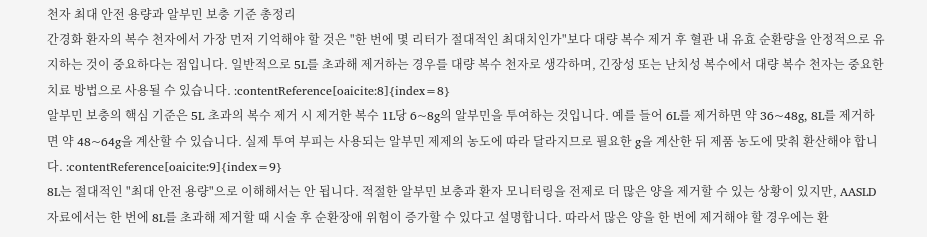천자 최대 안전 용량과 알부민 보충 기준 총정리
간경화 환자의 복수 천자에서 가장 먼저 기억해야 할 것은 "한 번에 몇 리터가 절대적인 최대치인가"보다 대량 복수 제거 후 혈관 내 유효 순환량을 안정적으로 유지하는 것이 중요하다는 점입니다. 일반적으로 5L를 초과해 제거하는 경우를 대량 복수 천자로 생각하며, 긴장성 또는 난치성 복수에서 대량 복수 천자는 중요한 치료 방법으로 사용될 수 있습니다. :contentReference[oaicite:8]{index=8}
알부민 보충의 핵심 기준은 5L 초과의 복수 제거 시 제거한 복수 1L당 6~8g의 알부민을 투여하는 것입니다. 예를 들어 6L를 제거하면 약 36~48g, 8L를 제거하면 약 48~64g을 계산할 수 있습니다. 실제 투여 부피는 사용되는 알부민 제제의 농도에 따라 달라지므로 필요한 g을 계산한 뒤 제품 농도에 맞춰 환산해야 합니다. :contentReference[oaicite:9]{index=9}
8L는 절대적인 "최대 안전 용량"으로 이해해서는 안 됩니다. 적절한 알부민 보충과 환자 모니터링을 전제로 더 많은 양을 제거할 수 있는 상황이 있지만, AASLD 자료에서는 한 번에 8L를 초과해 제거할 때 시술 후 순환장애 위험이 증가할 수 있다고 설명합니다. 따라서 많은 양을 한 번에 제거해야 할 경우에는 환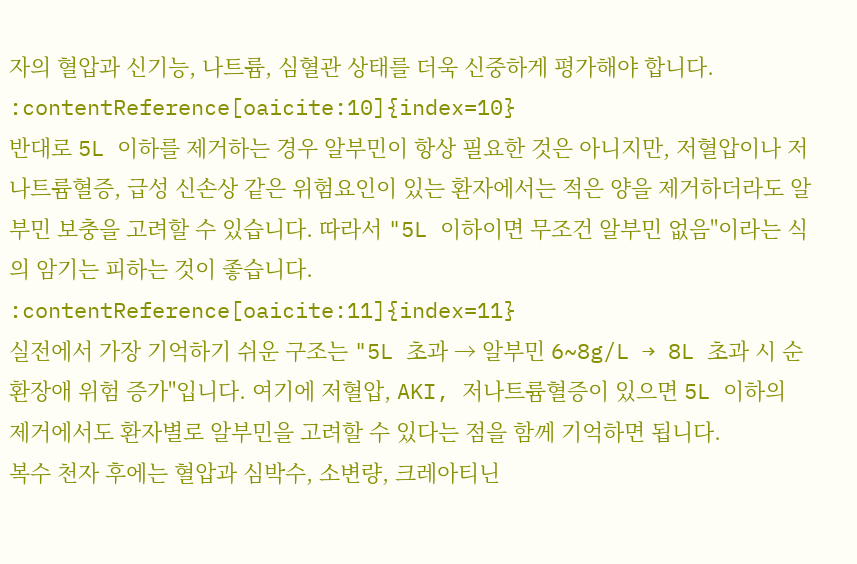자의 혈압과 신기능, 나트륨, 심혈관 상태를 더욱 신중하게 평가해야 합니다. :contentReference[oaicite:10]{index=10}
반대로 5L 이하를 제거하는 경우 알부민이 항상 필요한 것은 아니지만, 저혈압이나 저나트륨혈증, 급성 신손상 같은 위험요인이 있는 환자에서는 적은 양을 제거하더라도 알부민 보충을 고려할 수 있습니다. 따라서 "5L 이하이면 무조건 알부민 없음"이라는 식의 암기는 피하는 것이 좋습니다. :contentReference[oaicite:11]{index=11}
실전에서 가장 기억하기 쉬운 구조는 "5L 초과 → 알부민 6~8g/L → 8L 초과 시 순환장애 위험 증가"입니다. 여기에 저혈압, AKI, 저나트륨혈증이 있으면 5L 이하의 제거에서도 환자별로 알부민을 고려할 수 있다는 점을 함께 기억하면 됩니다.
복수 천자 후에는 혈압과 심박수, 소변량, 크레아티닌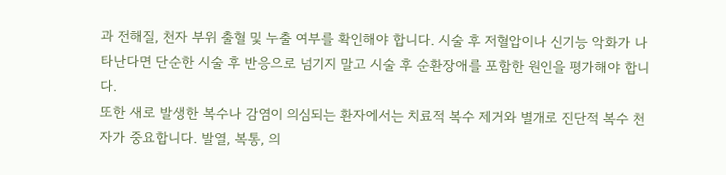과 전해질, 천자 부위 출혈 및 누출 여부를 확인해야 합니다. 시술 후 저혈압이나 신기능 악화가 나타난다면 단순한 시술 후 반응으로 넘기지 말고 시술 후 순환장애를 포함한 원인을 평가해야 합니다.
또한 새로 발생한 복수나 감염이 의심되는 환자에서는 치료적 복수 제거와 별개로 진단적 복수 천자가 중요합니다. 발열, 복통, 의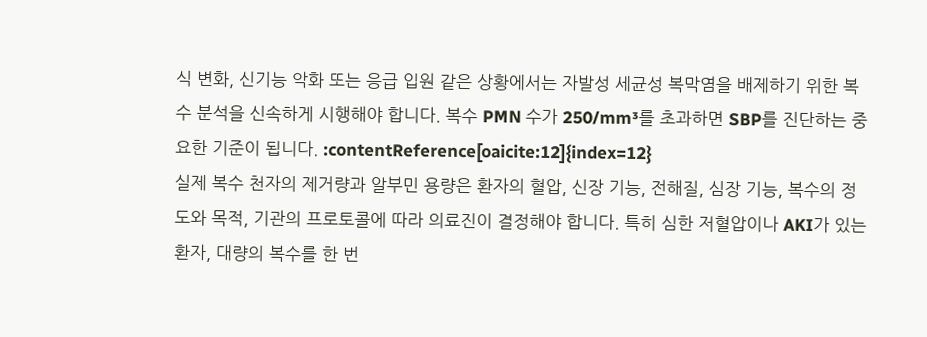식 변화, 신기능 악화 또는 응급 입원 같은 상황에서는 자발성 세균성 복막염을 배제하기 위한 복수 분석을 신속하게 시행해야 합니다. 복수 PMN 수가 250/mm³를 초과하면 SBP를 진단하는 중요한 기준이 됩니다. :contentReference[oaicite:12]{index=12}
실제 복수 천자의 제거량과 알부민 용량은 환자의 혈압, 신장 기능, 전해질, 심장 기능, 복수의 정도와 목적, 기관의 프로토콜에 따라 의료진이 결정해야 합니다. 특히 심한 저혈압이나 AKI가 있는 환자, 대량의 복수를 한 번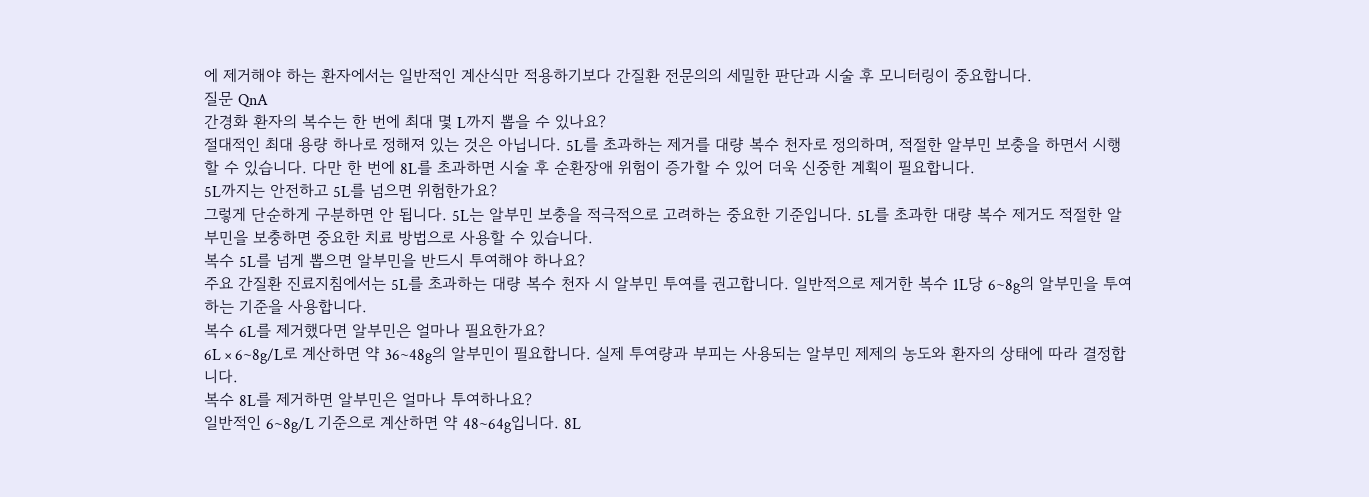에 제거해야 하는 환자에서는 일반적인 계산식만 적용하기보다 간질환 전문의의 세밀한 판단과 시술 후 모니터링이 중요합니다.
질문 QnA
간경화 환자의 복수는 한 번에 최대 몇 L까지 뽑을 수 있나요?
절대적인 최대 용량 하나로 정해져 있는 것은 아닙니다. 5L를 초과하는 제거를 대량 복수 천자로 정의하며, 적절한 알부민 보충을 하면서 시행할 수 있습니다. 다만 한 번에 8L를 초과하면 시술 후 순환장애 위험이 증가할 수 있어 더욱 신중한 계획이 필요합니다.
5L까지는 안전하고 5L를 넘으면 위험한가요?
그렇게 단순하게 구분하면 안 됩니다. 5L는 알부민 보충을 적극적으로 고려하는 중요한 기준입니다. 5L를 초과한 대량 복수 제거도 적절한 알부민을 보충하면 중요한 치료 방법으로 사용할 수 있습니다.
복수 5L를 넘게 뽑으면 알부민을 반드시 투여해야 하나요?
주요 간질환 진료지침에서는 5L를 초과하는 대량 복수 천자 시 알부민 투여를 권고합니다. 일반적으로 제거한 복수 1L당 6~8g의 알부민을 투여하는 기준을 사용합니다.
복수 6L를 제거했다면 알부민은 얼마나 필요한가요?
6L × 6~8g/L로 계산하면 약 36~48g의 알부민이 필요합니다. 실제 투여량과 부피는 사용되는 알부민 제제의 농도와 환자의 상태에 따라 결정합니다.
복수 8L를 제거하면 알부민은 얼마나 투여하나요?
일반적인 6~8g/L 기준으로 계산하면 약 48~64g입니다. 8L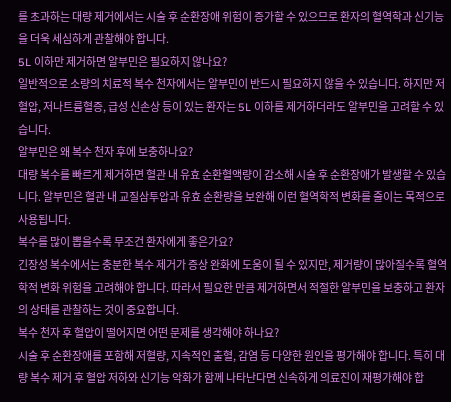를 초과하는 대량 제거에서는 시술 후 순환장애 위험이 증가할 수 있으므로 환자의 혈역학과 신기능을 더욱 세심하게 관찰해야 합니다.
5L 이하만 제거하면 알부민은 필요하지 않나요?
일반적으로 소량의 치료적 복수 천자에서는 알부민이 반드시 필요하지 않을 수 있습니다. 하지만 저혈압, 저나트륨혈증, 급성 신손상 등이 있는 환자는 5L 이하를 제거하더라도 알부민을 고려할 수 있습니다.
알부민은 왜 복수 천자 후에 보충하나요?
대량 복수를 빠르게 제거하면 혈관 내 유효 순환혈액량이 감소해 시술 후 순환장애가 발생할 수 있습니다. 알부민은 혈관 내 교질삼투압과 유효 순환량을 보완해 이런 혈역학적 변화를 줄이는 목적으로 사용됩니다.
복수를 많이 뽑을수록 무조건 환자에게 좋은가요?
긴장성 복수에서는 충분한 복수 제거가 증상 완화에 도움이 될 수 있지만, 제거량이 많아질수록 혈역학적 변화 위험을 고려해야 합니다. 따라서 필요한 만큼 제거하면서 적절한 알부민을 보충하고 환자의 상태를 관찰하는 것이 중요합니다.
복수 천자 후 혈압이 떨어지면 어떤 문제를 생각해야 하나요?
시술 후 순환장애를 포함해 저혈량, 지속적인 출혈, 감염 등 다양한 원인을 평가해야 합니다. 특히 대량 복수 제거 후 혈압 저하와 신기능 악화가 함께 나타난다면 신속하게 의료진이 재평가해야 합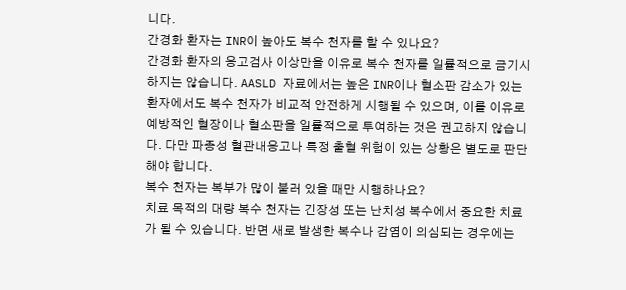니다.
간경화 환자는 INR이 높아도 복수 천자를 할 수 있나요?
간경화 환자의 응고검사 이상만을 이유로 복수 천자를 일률적으로 금기시하지는 않습니다. AASLD 자료에서는 높은 INR이나 혈소판 감소가 있는 환자에서도 복수 천자가 비교적 안전하게 시행될 수 있으며, 이를 이유로 예방적인 혈장이나 혈소판을 일률적으로 투여하는 것은 권고하지 않습니다. 다만 파종성 혈관내응고나 특정 출혈 위험이 있는 상황은 별도로 판단해야 합니다.
복수 천자는 복부가 많이 불러 있을 때만 시행하나요?
치료 목적의 대량 복수 천자는 긴장성 또는 난치성 복수에서 중요한 치료가 될 수 있습니다. 반면 새로 발생한 복수나 감염이 의심되는 경우에는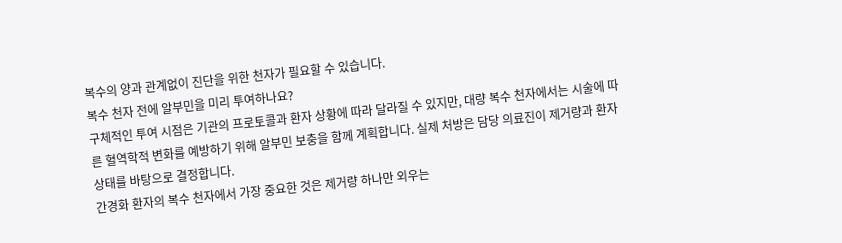복수의 양과 관계없이 진단을 위한 천자가 필요할 수 있습니다.
복수 천자 전에 알부민을 미리 투여하나요?
구체적인 투여 시점은 기관의 프로토콜과 환자 상황에 따라 달라질 수 있지만, 대량 복수 천자에서는 시술에 따른 혈역학적 변화를 예방하기 위해 알부민 보충을 함께 계획합니다. 실제 처방은 담당 의료진이 제거량과 환자 상태를 바탕으로 결정합니다.
간경화 환자의 복수 천자에서 가장 중요한 것은 제거량 하나만 외우는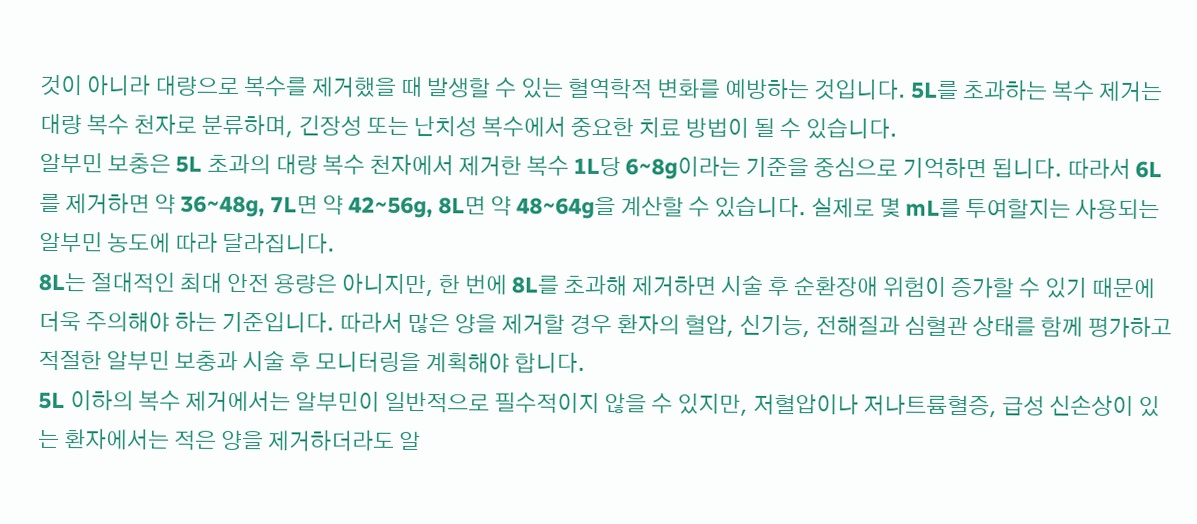것이 아니라 대량으로 복수를 제거했을 때 발생할 수 있는 혈역학적 변화를 예방하는 것입니다. 5L를 초과하는 복수 제거는 대량 복수 천자로 분류하며, 긴장성 또는 난치성 복수에서 중요한 치료 방법이 될 수 있습니다.
알부민 보충은 5L 초과의 대량 복수 천자에서 제거한 복수 1L당 6~8g이라는 기준을 중심으로 기억하면 됩니다. 따라서 6L를 제거하면 약 36~48g, 7L면 약 42~56g, 8L면 약 48~64g을 계산할 수 있습니다. 실제로 몇 mL를 투여할지는 사용되는 알부민 농도에 따라 달라집니다.
8L는 절대적인 최대 안전 용량은 아니지만, 한 번에 8L를 초과해 제거하면 시술 후 순환장애 위험이 증가할 수 있기 때문에 더욱 주의해야 하는 기준입니다. 따라서 많은 양을 제거할 경우 환자의 혈압, 신기능, 전해질과 심혈관 상태를 함께 평가하고 적절한 알부민 보충과 시술 후 모니터링을 계획해야 합니다.
5L 이하의 복수 제거에서는 알부민이 일반적으로 필수적이지 않을 수 있지만, 저혈압이나 저나트륨혈증, 급성 신손상이 있는 환자에서는 적은 양을 제거하더라도 알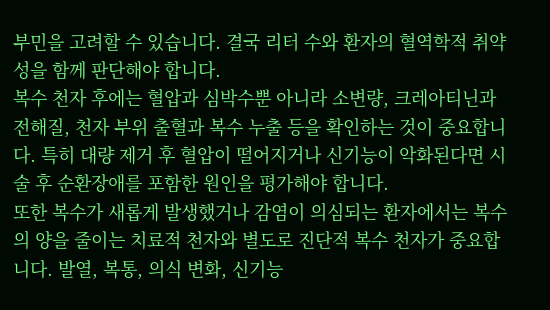부민을 고려할 수 있습니다. 결국 리터 수와 환자의 혈역학적 취약성을 함께 판단해야 합니다.
복수 천자 후에는 혈압과 심박수뿐 아니라 소변량, 크레아티닌과 전해질, 천자 부위 출혈과 복수 누출 등을 확인하는 것이 중요합니다. 특히 대량 제거 후 혈압이 떨어지거나 신기능이 악화된다면 시술 후 순환장애를 포함한 원인을 평가해야 합니다.
또한 복수가 새롭게 발생했거나 감염이 의심되는 환자에서는 복수의 양을 줄이는 치료적 천자와 별도로 진단적 복수 천자가 중요합니다. 발열, 복통, 의식 변화, 신기능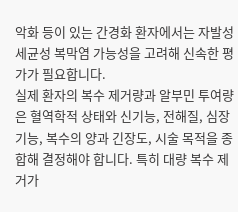악화 등이 있는 간경화 환자에서는 자발성 세균성 복막염 가능성을 고려해 신속한 평가가 필요합니다.
실제 환자의 복수 제거량과 알부민 투여량은 혈역학적 상태와 신기능, 전해질, 심장 기능, 복수의 양과 긴장도, 시술 목적을 종합해 결정해야 합니다. 특히 대량 복수 제거가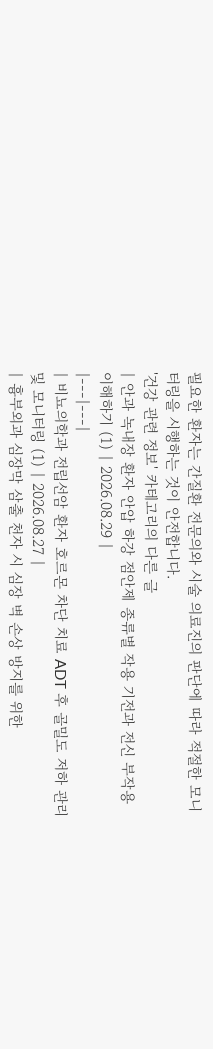필요한 환자는 간질환 전문의와 시술 의료진의 판단에 따라 적절한 모니터링을 시행하는 것이 안전합니다.
'건강 관련 정보' 카테고리의 다른 글
| 안과 녹내장 환자 안압 하강 점안제 종류별 작용 기전과 전신 부작용 이해하기 (1) | 2026.08.29 |
|---|---|
| 비뇨의학과 전립선암 환자 호르몬 차단 치료 ADT 후 골밀도 저하 관리 및 모니터링 (1) | 2026.08.27 |
| 흉부외과 심장막 삼출 천자 시 심장 벽 손상 방지를 위한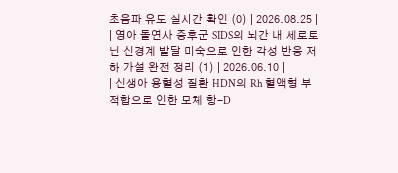초음파 유도 실시간 확인 (0) | 2026.08.25 |
| 영아 돌연사 증후군 SIDS의 뇌간 내 세로토닌 신경계 발달 미숙으로 인한 각성 반응 저하 가설 완전 정리 (1) | 2026.06.10 |
| 신생아 용혈성 질환 HDN의 Rh 혈액형 부적합으로 인한 모체 항-D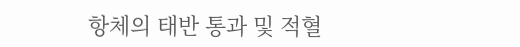항체의 태반 통과 및 적혈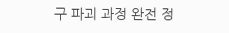구 파괴 과정 완전 정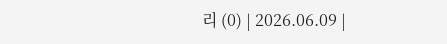리 (0) | 2026.06.09 |